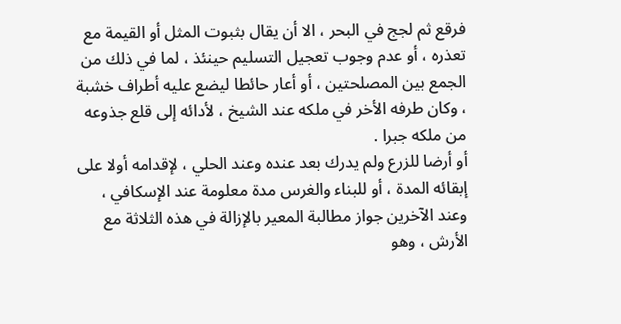فرقع ثم لجج في البحر ، الا أن يقال بثبوت المثل أو القيمة مع تعذره ، أو عدم وجوب تعجيل التسليم حينئذ ، لما في ذلك من الجمع بين المصلحتين ، أو أعار حائطا ليضع عليه أطراف خشبة ، وكان طرفه الأخر في ملكه عند الشيخ ، لأدائه إلى قلع جذوعه من ملكه جبرا .
أو أرضا للزرع ولم يدرك بعد عنده وعند الحلي ، لإقدامه أولا على إبقائه المدة ، أو للبناء والغرس مدة معلومة عند الإسكافي ، وعند الآخرين جواز مطالبة المعير بالإزالة في هذه الثلاثة مع الأرش ، وهو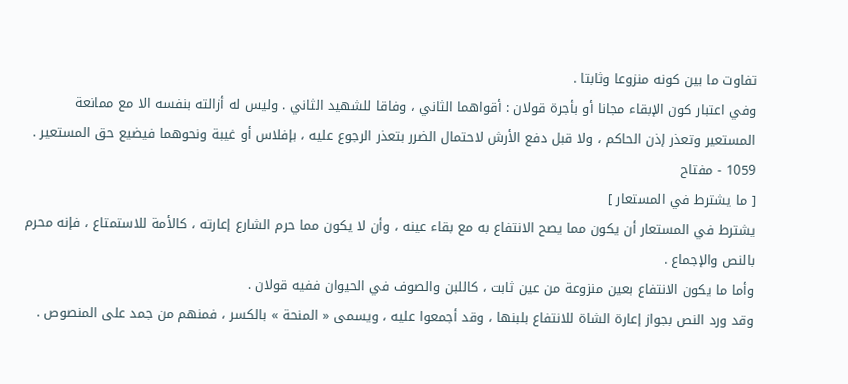تفاوت ما بين كونه منزوعا وثابتا .
وفي اعتبار كون الإبقاء مجانا أو بأجرة قولان : أقواهما الثاني ، وفاقا للشهيد الثاني . وليس له أزالته بنفسه الا مع ممانعة المستعير وتعذر إذن الحاكم ، ولا قبل دفع الأرش لاحتمال الضرر بتعذر الرجوع عليه ، بإفلاس أو غيبة ونحوهما فيضيع حق المستعير .
1059 - مفتاح
[ ما يشترط في المستعار ]
يشترط في المستعار أن يكون مما يصح الانتفاع به مع بقاء عينه ، وأن لا يكون مما حرم الشارع إعارته ، كالأمة للاستمتاع ، فإنه محرم بالنص والإجماع .
وأما ما يكون الانتفاع بعين منزوعة من عين ثابت ، كاللبن والصوف في الحيوان ففيه قولان .
وقد ورد النص بجواز إعارة الشاة للانتفاع بلبنها ، وقد أجمعوا عليه ، ويسمى « المنحة » بالكسر ، فمنهم من جمد على المنصوص .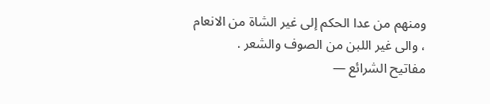ومنهم من عدا الحكم إلى غير الشاة من الانعام ، والى غير اللبن من الصوف والشعر .
مفاتيح الشرائع —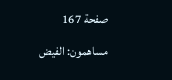صفحة 167
مساهمون: الفيض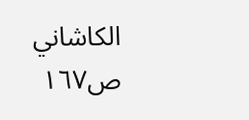الكاشاني
ص١٦٧